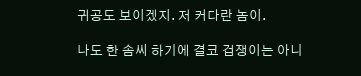귀공도 보이겠지. 저 커다란 놈이.

나도 한 솜씨 하기에 결코 겁쟁이는 아니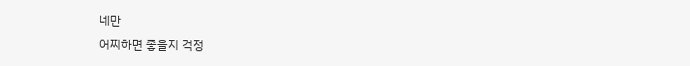네만
어찌하면 좋을지 걱정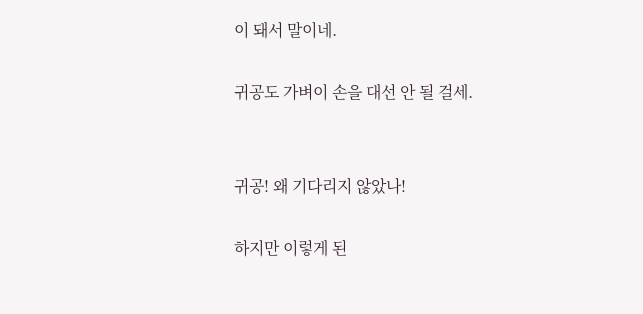이 돼서 말이네.

귀공도 가벼이 손을 대선 안 될 걸세.


귀공! 왜 기다리지 않았나!

하지만 이렇게 된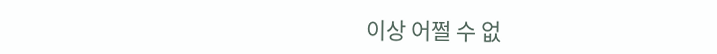이상 어쩔 수 없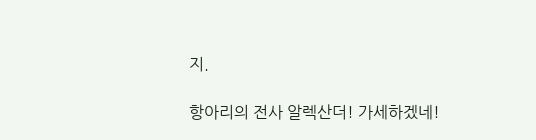지.

항아리의 전사 알렉산더! 가세하겠네!